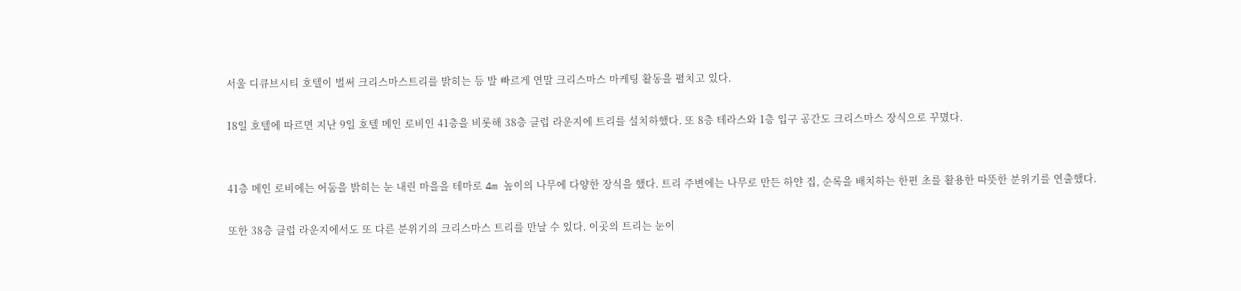서울 디큐브시티 호텔이 벌써 크리스마스트리를 밝히는 등 발 빠르게 연말 크리스마스 마케팅 활동을 펼치고 있다.

18일 호텔에 따르면 지난 9일 호텔 메인 로비인 41층을 비롯해 38층 클럽 라운지에 트리를 설치하했다. 또 8층 테라스와 1층 입구 공간도 크리스마스 장식으로 꾸몄다.


41층 메인 로비에는 어둠을 밝히는 눈 내린 마을을 테마로 4m 높이의 나무에 다양한 장식을 했다. 트리 주변에는 나무로 만든 하얀 집, 순록을 배치하는 한편 초를 활용한 따뜻한 분위기를 연출했다.

또한 38층 클럽 라운지에서도 또 다른 분위기의 크리스마스 트리를 만날 수 있다. 이곳의 트리는 눈이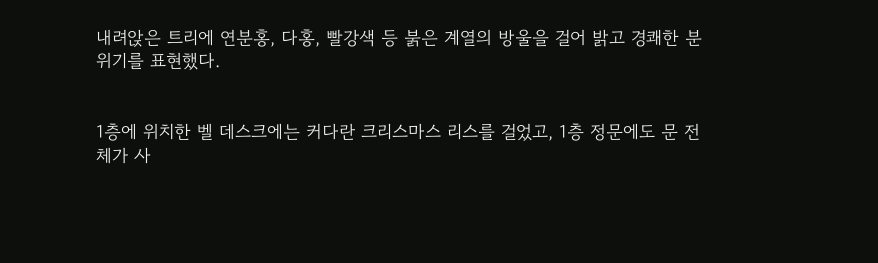내려앉은 트리에 연분홍, 다홍, 빨강색 등 붉은 계열의 방울을 걸어 밝고 경쾌한 분위기를 표현했다.


1층에 위치한 벨 데스크에는 커다란 크리스마스 리스를 걸었고, 1층 정문에도 문 전체가 사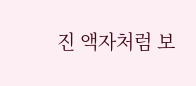진 액자처럼 보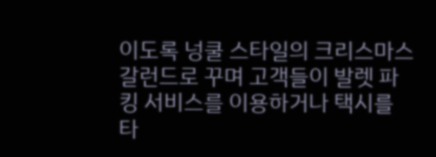이도록 넝쿨 스타일의 크리스마스 갈런드로 꾸며 고객들이 발렛 파킹 서비스를 이용하거나 택시를 타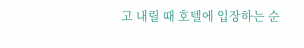고 내릴 때 호텔에 입장하는 순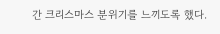간 크리스마스 분위기를 느끼도록 했다.